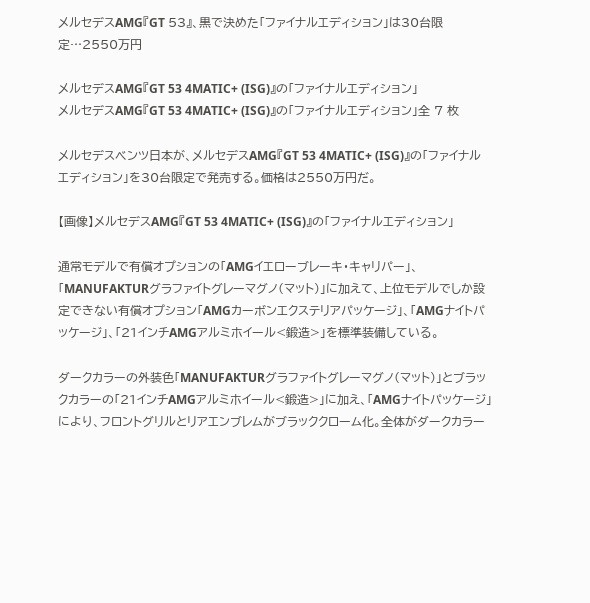メルセデスAMG『GT 53』、黒で決めた「ファイナルエディション」は30台限定…2550万円

メルセデスAMG『GT 53 4MATIC+ (ISG)』の「ファイナルエディション」
メルセデスAMG『GT 53 4MATIC+ (ISG)』の「ファイナルエディション」全 7 枚

メルセデスベンツ日本が、メルセデスAMG『GT 53 4MATIC+ (ISG)』の「ファイナルエディション」を30台限定で発売する。価格は2550万円だ。

【画像】メルセデスAMG『GT 53 4MATIC+ (ISG)』の「ファイナルエディション」

通常モデルで有償オプションの「AMGイエローブレーキ・キャリパー」、「MANUFAKTURグラファイトグレーマグノ(マット)」に加えて、上位モデルでしか設定できない有償オプション「AMGカーボンエクステリアパッケージ」、「AMGナイトパッケージ」、「21インチAMGアルミホイール<鍛造>」を標準装備している。

ダークカラーの外装色「MANUFAKTURグラファイトグレーマグノ(マット)」とブラックカラーの「21インチAMGアルミホイール<鍛造>」に加え、「AMGナイトパッケージ」により、フロントグリルとリアエンブレムがブラッククローム化。全体がダークカラー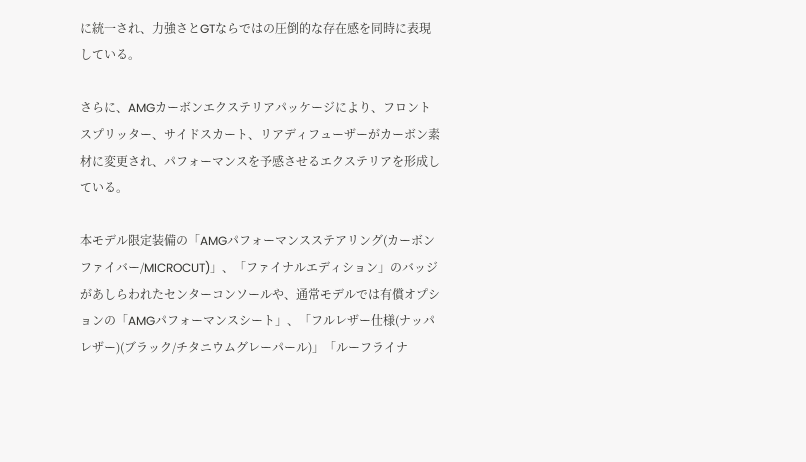に統一され、力強さとGTならではの圧倒的な存在感を同時に表現している。

さらに、AMGカーボンエクステリアパッケージにより、フロントスプリッター、サイドスカート、リアディフューザーがカーボン素材に変更され、パフォーマンスを予感させるエクステリアを形成している。

本モデル限定装備の「AMGパフォーマンスステアリング(カーボンファイバー/MICROCUT)」、「ファイナルエディション」のバッジがあしらわれたセンターコンソールや、通常モデルでは有償オプションの「AMGパフォーマンスシート」、「フルレザー仕様(ナッパレザー)(ブラック/チタニウムグレーパール)」「ルーフライナ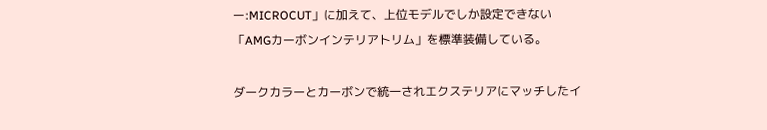ー:MICROCUT」に加えて、上位モデルでしか設定できない「AMGカーボンインテリアトリム」を標準装備している。

ダークカラーとカーボンで統一されエクステリアにマッチしたイ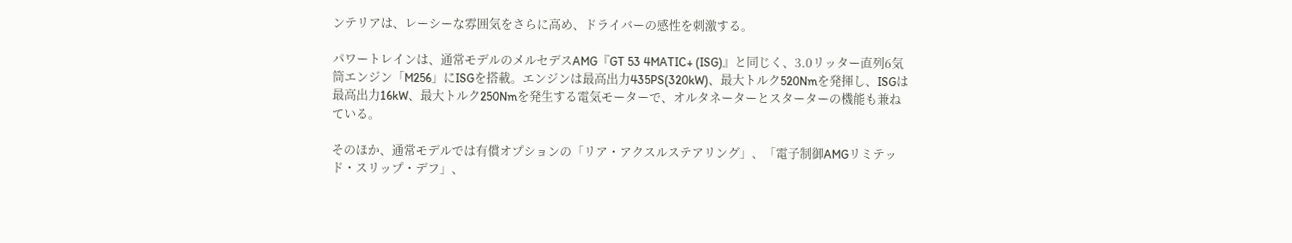ンテリアは、レーシーな雰囲気をさらに高め、ドライバーの感性を刺激する。

パワートレインは、通常モデルのメルセデスAMG『GT 53 4MATIC+ (ISG)』と同じく、3.0リッター直列6気筒エンジン「M256」にISGを搭載。エンジンは最高出力435PS(320kW)、最大トルク520Nmを発揮し、ISGは最高出力16kW、最大トルク250Nmを発生する電気モーターで、オルタネーターとスターターの機能も兼ねている。

そのほか、通常モデルでは有償オプションの「リア・アクスルステアリング」、「電子制御AMGリミテッド・スリップ・デフ」、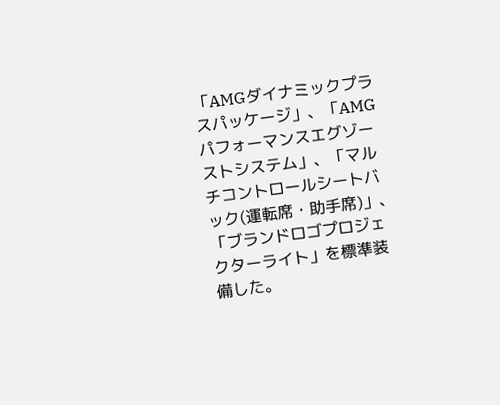「AMGダイナミックプラスパッケージ」、「AMGパフォーマンスエグゾーストシステム」、「マルチコントロールシートバック(運転席・助手席)」、「ブランドロゴプロジェクターライト」を標準装備した。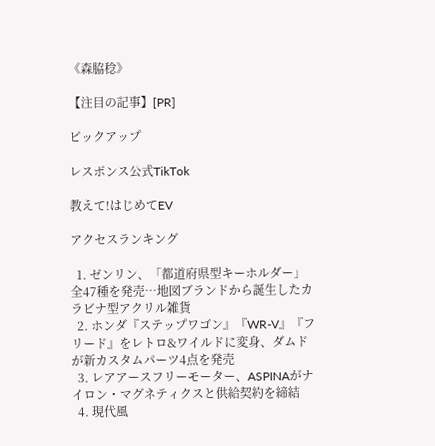《森脇稔》

【注目の記事】[PR]

ピックアップ

レスポンス公式TikTok

教えて!はじめてEV

アクセスランキング

  1. ゼンリン、「都道府県型キーホルダー」全47種を発売…地図ブランドから誕生したカラビナ型アクリル雑貨
  2. ホンダ『ステップワゴン』『WR-V』『フリード』をレトロ&ワイルドに変身、ダムドが新カスタムパーツ4点を発売
  3. レアアースフリーモーター、ASPINAがナイロン・マグネティクスと供給契約を締結
  4. 現代風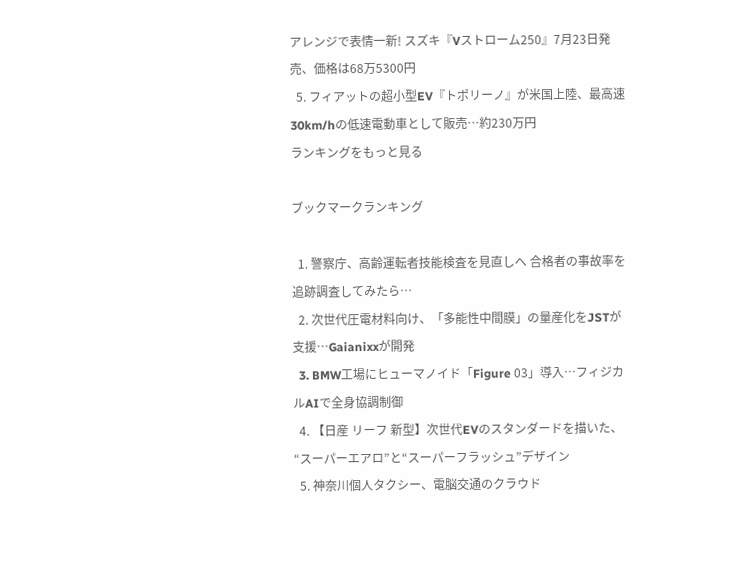アレンジで表情一新! スズキ『Vストローム250』7月23日発売、価格は68万5300円
  5. フィアットの超小型EV『トポリーノ』が米国上陸、最高速30km/hの低速電動車として販売…約230万円
ランキングをもっと見る

ブックマークランキング

  1. 警察庁、高齢運転者技能検査を見直しへ 合格者の事故率を追跡調査してみたら…
  2. 次世代圧電材料向け、「多能性中間膜」の量産化をJSTが支援…Gaianixxが開発
  3. BMW工場にヒューマノイド「Figure 03」導入…フィジカルAIで全身協調制御
  4. 【日産 リーフ 新型】次世代EVのスタンダードを描いた、“スーパーエアロ”と“スーパーフラッシュ”デザイン
  5. 神奈川個人タクシー、電脳交通のクラウド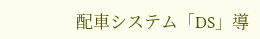配車システム「DS」導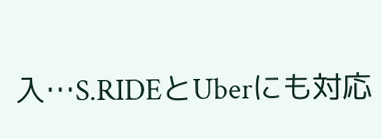入…S.RIDEとUberにも対応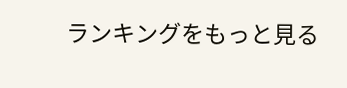ランキングをもっと見る